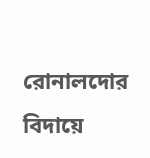রোনালদোর বিদায়ে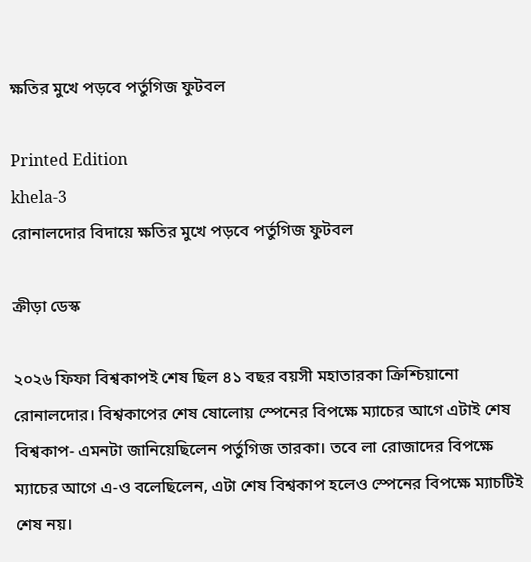ক্ষতির মুখে পড়বে পর্তুগিজ ফুটবল

Printed Edition
khela-3
রোনালদোর বিদায়ে ক্ষতির মুখে পড়বে পর্তুগিজ ফুটবল

ক্রীড়া ডেস্ক

২০২৬ ফিফা বিশ্বকাপই শেষ ছিল ৪১ বছর বয়সী মহাতারকা ক্রিশ্চিয়ানো রোনালদোর। বিশ্বকাপের শেষ ষোলোয় স্পেনের বিপক্ষে ম্যাচের আগে এটাই শেষ বিশ্বকাপ- এমনটা জানিয়েছিলেন পর্তুগিজ তারকা। তবে লা রোজাদের বিপক্ষে ম্যাচের আগে এ-ও বলেছিলেন, এটা শেষ বিশ্বকাপ হলেও স্পেনের বিপক্ষে ম্যাচটিই শেষ নয়।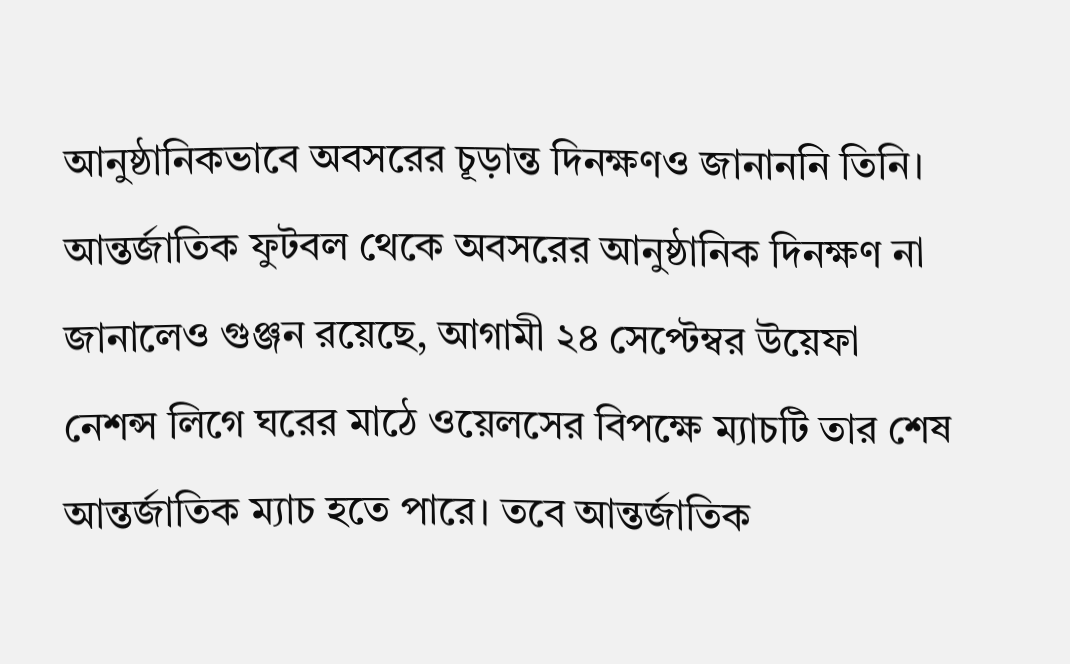আনুষ্ঠানিকভাবে অবসরের চূড়ান্ত দিনক্ষণও জানাননি তিনি। আন্তর্জাতিক ফুটবল থেকে অবসরের আনুষ্ঠানিক দিনক্ষণ না জানালেও গুঞ্জন রয়েছে, আগামী ২৪ সেপ্টেম্বর উয়েফা নেশন্স লিগে ঘরের মাঠে ওয়েলসের বিপক্ষে ম্যাচটি তার শেষ আন্তর্জাতিক ম্যাচ হতে পারে। তবে আন্তর্জাতিক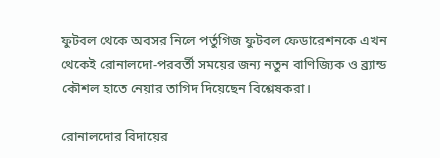ফুটবল থেকে অবসর নিলে পর্তুগিজ ফুটবল ফেডারেশনকে এখন থেকেই রোনালদো-পরবর্তী সময়ের জন্য নতুন বাণিজ্যিক ও ব্র্যান্ড কৌশল হাতে নেয়ার তাগিদ দিয়েছেন বিশ্লেষকরা।

রোনালদোর বিদায়ের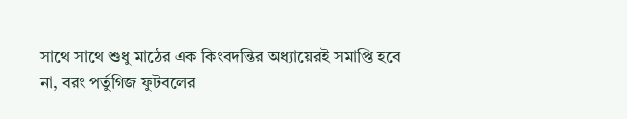সাথে সাথে শুধু মাঠের এক কিংবদন্তির অধ্যায়েরই সমাপ্তি হবে না, বরং পর্তুগিজ ফুটবলের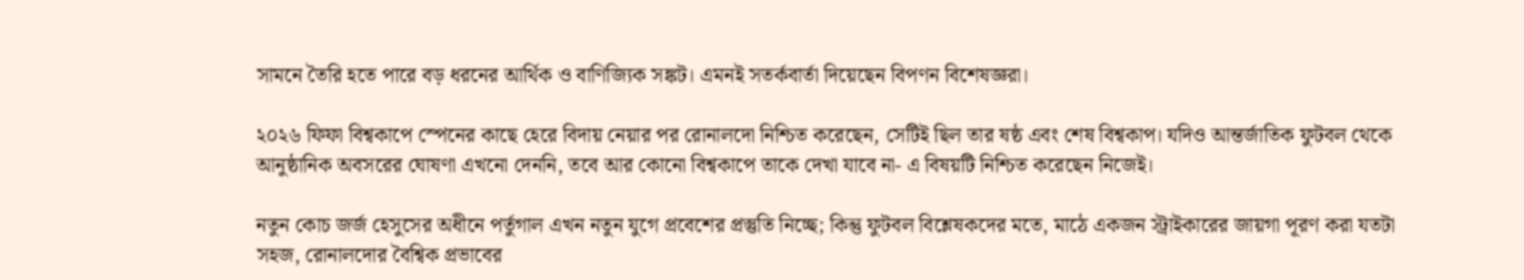সামনে তৈরি হতে পারে বড় ধরনের আর্থিক ও বাণিজ্যিক সঙ্কট। এমনই সতর্কবার্তা দিয়েছেন বিপণন বিশেষজ্ঞরা।

২০২৬ ফিফা বিশ্বকাপে স্পেনের কাছে হেরে বিদায় নেয়ার পর রোনালদো নিশ্চিত করেছেন, সেটিই ছিল তার ষষ্ঠ এবং শেষ বিশ্বকাপ। যদিও আন্তর্জাতিক ফুটবল থেকে আনুষ্ঠানিক অবসরের ঘোষণা এখনো দেননি, তবে আর কোনো বিশ্বকাপে তাকে দেখা যাবে না- এ বিষয়টি নিশ্চিত করেছেন নিজেই।

নতুন কোচ জর্জ হেসুসের অধীনে পর্তুগাল এখন নতুন যুগে প্রবেশের প্রস্তুতি নিচ্ছে; কিন্তু ফুটবল বিশ্লেষকদের মতে, মাঠে একজন স্ট্রাইকারের জায়গা পূরণ করা যতটা সহজ, রোনালদোর বৈশ্বিক প্রভাবের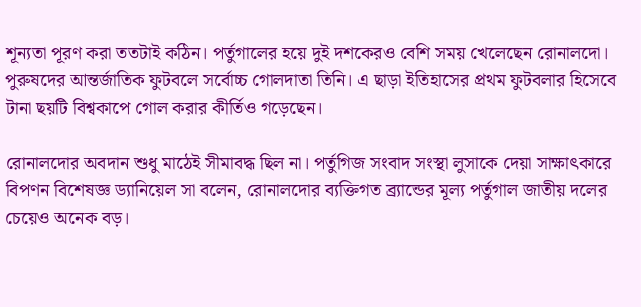শূন্যতা পূরণ করা ততটাই কঠিন। পর্তুগালের হয়ে দুই দশকেরও বেশি সময় খেলেছেন রোনালদো। পুরুষদের আন্তর্জাতিক ফুটবলে সর্বোচ্চ গোলদাতা তিনি। এ ছাড়া ইতিহাসের প্রথম ফুটবলার হিসেবে টানা ছয়টি বিশ্বকাপে গোল করার কীর্তিও গড়েছেন।

রোনালদোর অবদান শুধু মাঠেই সীমাবদ্ধ ছিল না। পর্তুগিজ সংবাদ সংস্থা লুসাকে দেয়া সাক্ষাৎকারে বিপণন বিশেষজ্ঞ ড্যানিয়েল সা বলেন, রোনালদোর ব্যক্তিগত ব্র্যান্ডের মূল্য পর্তুগাল জাতীয় দলের চেয়েও অনেক বড়।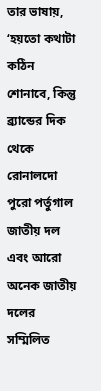তার ভাষায়, ‘হয়তো কথাটা কঠিন শোনাবে, কিন্তু ব্র্যান্ডের দিক থেকে রোনালদো পুরো পর্তুগাল জাতীয় দল এবং আরো অনেক জাতীয় দলের সম্মিলিত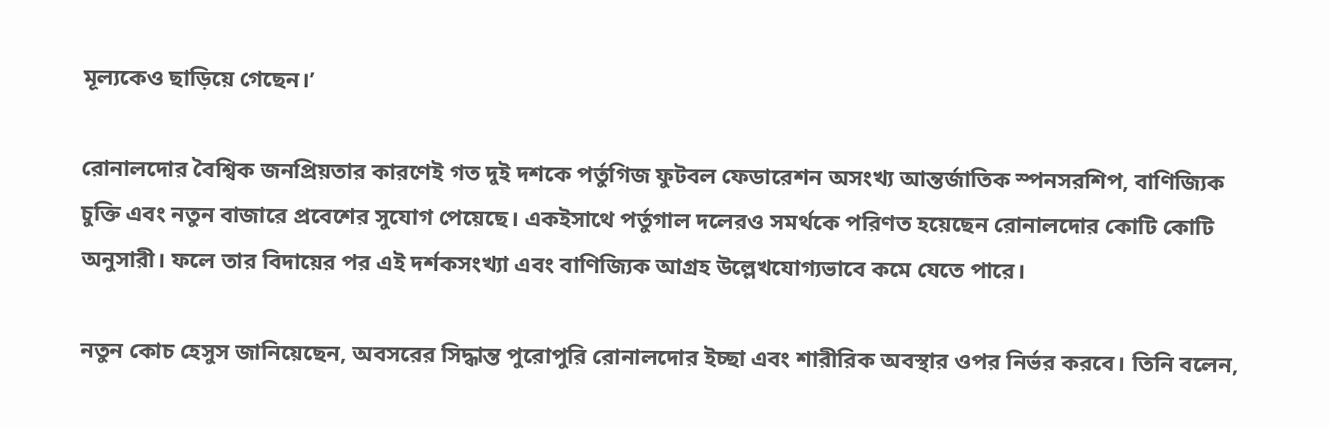মূল্যকেও ছাড়িয়ে গেছেন।’

রোনালদোর বৈশ্বিক জনপ্রিয়তার কারণেই গত দুই দশকে পর্তুগিজ ফুটবল ফেডারেশন অসংখ্য আন্তর্জাতিক স্পনসরশিপ, বাণিজ্যিক চুক্তি এবং নতুন বাজারে প্রবেশের সুযোগ পেয়েছে। একইসাথে পর্তুগাল দলেরও সমর্থকে পরিণত হয়েছেন রোনালদোর কোটি কোটি অনুসারী। ফলে তার বিদায়ের পর এই দর্শকসংখ্যা এবং বাণিজ্যিক আগ্রহ উল্লেখযোগ্যভাবে কমে যেতে পারে।

নতুন কোচ হেসুস জানিয়েছেন, অবসরের সিদ্ধান্ত পুরোপুরি রোনালদোর ইচ্ছা এবং শারীরিক অবস্থার ওপর নির্ভর করবে। তিনি বলেন,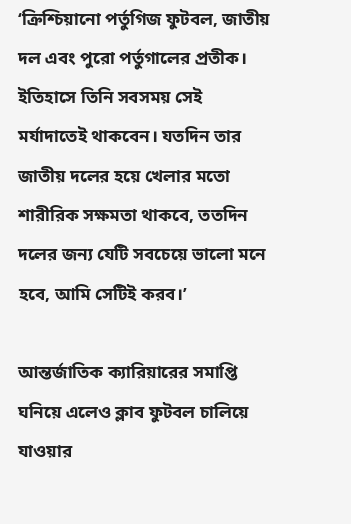‘ক্রিশ্চিয়ানো পর্তুগিজ ফুটবল, জাতীয় দল এবং পুরো পর্তুগালের প্রতীক। ইতিহাসে তিনি সবসময় সেই মর্যাদাতেই থাকবেন। যতদিন তার জাতীয় দলের হয়ে খেলার মতো শারীরিক সক্ষমতা থাকবে, ততদিন দলের জন্য যেটি সবচেয়ে ভালো মনে হবে, আমি সেটিই করব।’

আন্তর্জাতিক ক্যারিয়ারের সমাপ্তি ঘনিয়ে এলেও ক্লাব ফুটবল চালিয়ে যাওয়ার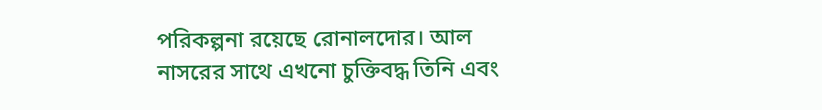পরিকল্পনা রয়েছে রোনালদোর। আল নাসরের সাথে এখনো চুক্তিবদ্ধ তিনি এবং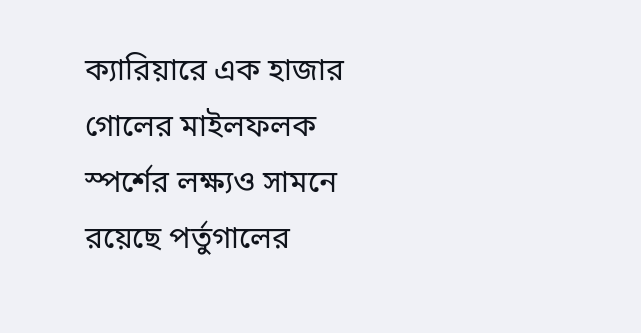ক্যারিয়ারে এক হাজার গোলের মাইলফলক স্পর্শের লক্ষ্যও সামনে রয়েছে পর্তুগালের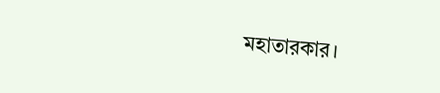মহাতারকার।